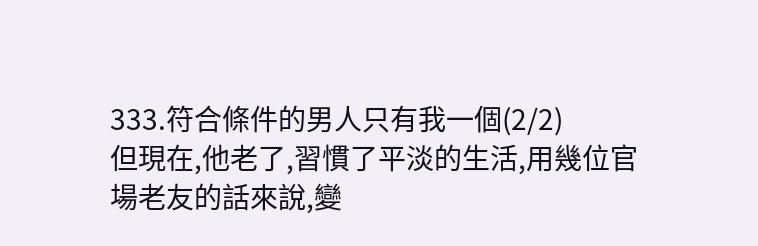333.符合條件的男人只有我一個(2/2)
但現在,他老了,習慣了平淡的生活,用幾位官場老友的話來說,變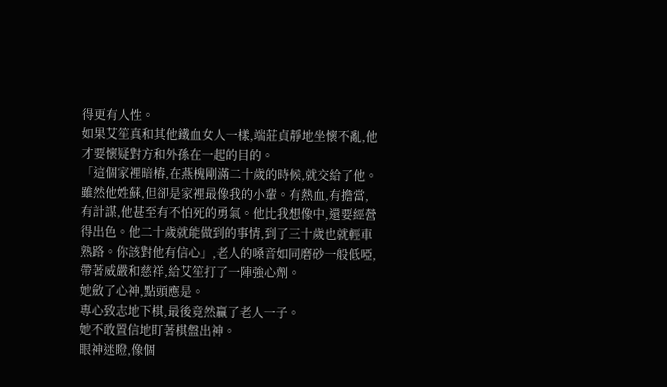得更有人性。
如果艾笙真和其他鐵血女人一樣,端莊貞靜地坐懷不亂,他才要懷疑對方和外孫在一起的目的。
「這個家裡暗樁,在燕槐剛滿二十歲的時候,就交給了他。雖然他姓蘇,但卻是家裡最像我的小輩。有熱血,有擔當,有計謀,他甚至有不怕死的勇氣。他比我想像中,還要經營得出色。他二十歲就能做到的事情,到了三十歲也就輕車熟路。你該對他有信心」,老人的嗓音如同磨砂一般低啞,帶著威嚴和慈祥,給艾笙打了一陣強心劑。
她斂了心神,點頭應是。
專心致志地下棋,最後竟然贏了老人一子。
她不敢置信地盯著棋盤出神。
眼神迷瞪,像個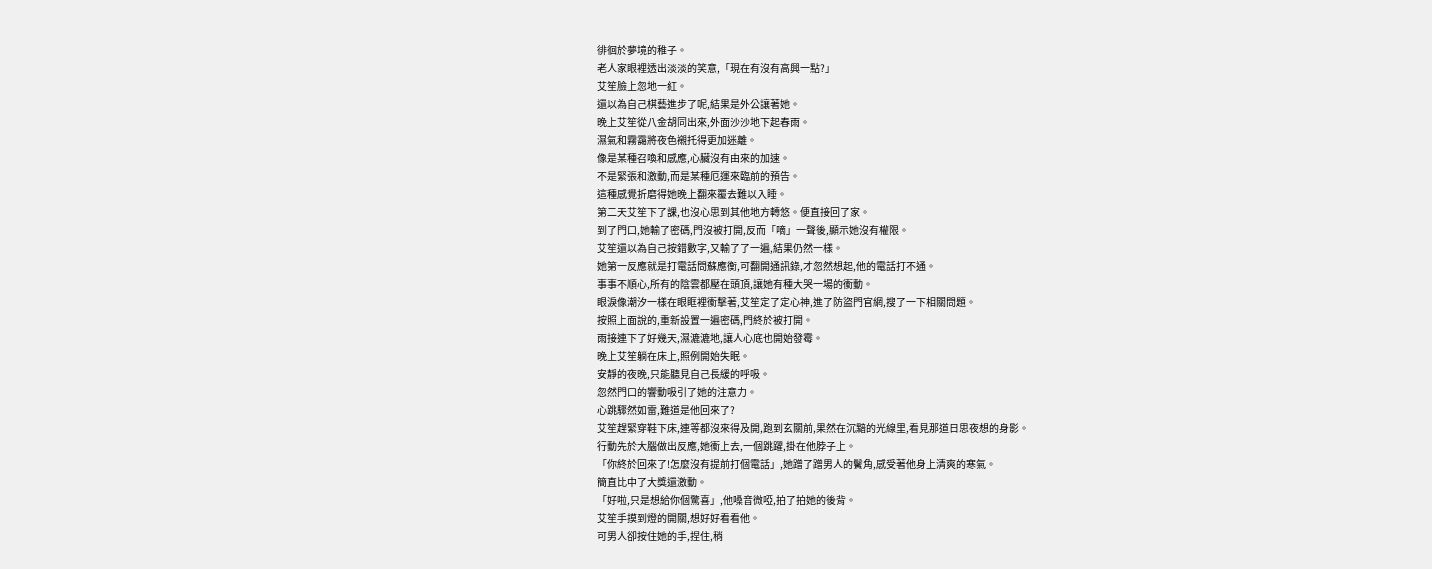徘徊於夢境的稚子。
老人家眼裡透出淡淡的笑意,「現在有沒有高興一點?」
艾笙臉上忽地一紅。
還以為自己棋藝進步了呢,結果是外公讓著她。
晚上艾笙從八金胡同出來,外面沙沙地下起春雨。
濕氣和霧靄將夜色襯托得更加迷離。
像是某種召喚和感應,心臟沒有由來的加速。
不是緊張和激動,而是某種厄運來臨前的預告。
這種感覺折磨得她晚上翻來覆去難以入睡。
第二天艾笙下了課,也沒心思到其他地方轉悠。便直接回了家。
到了門口,她輸了密碼,門沒被打開,反而「嘀」一聲後,顯示她沒有權限。
艾笙還以為自己按錯數字,又輸了了一遍,結果仍然一樣。
她第一反應就是打電話問蘇應衡,可翻開通訊錄,才忽然想起,他的電話打不通。
事事不順心,所有的陰雲都壓在頭頂,讓她有種大哭一場的衝動。
眼淚像潮汐一樣在眼眶裡衝擊著,艾笙定了定心神,進了防盜門官網,搜了一下相關問題。
按照上面說的,重新設置一遍密碼,門終於被打開。
雨接連下了好幾天,濕漉漉地,讓人心底也開始發霉。
晚上艾笙躺在床上,照例開始失眠。
安靜的夜晚,只能聽見自己長緩的呼吸。
忽然門口的響動吸引了她的注意力。
心跳驟然如雷,難道是他回來了?
艾笙趕緊穿鞋下床,連等都沒來得及開,跑到玄關前,果然在沉黯的光線里,看見那道日思夜想的身影。
行動先於大腦做出反應,她衝上去,一個跳躍,掛在他脖子上。
「你終於回來了!怎麼沒有提前打個電話」,她蹭了蹭男人的鬢角,感受著他身上清爽的寒氣。
簡直比中了大獎還激動。
「好啦,只是想給你個驚喜」,他嗓音微啞,拍了拍她的後背。
艾笙手摸到燈的開關,想好好看看他。
可男人卻按住她的手,捏住,稍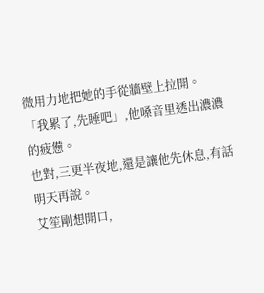微用力地把她的手從牆壁上拉開。
「我累了,先睡吧」,他嗓音里透出濃濃的疲憊。
也對,三更半夜地,還是讓他先休息,有話明天再說。
艾笙剛想開口,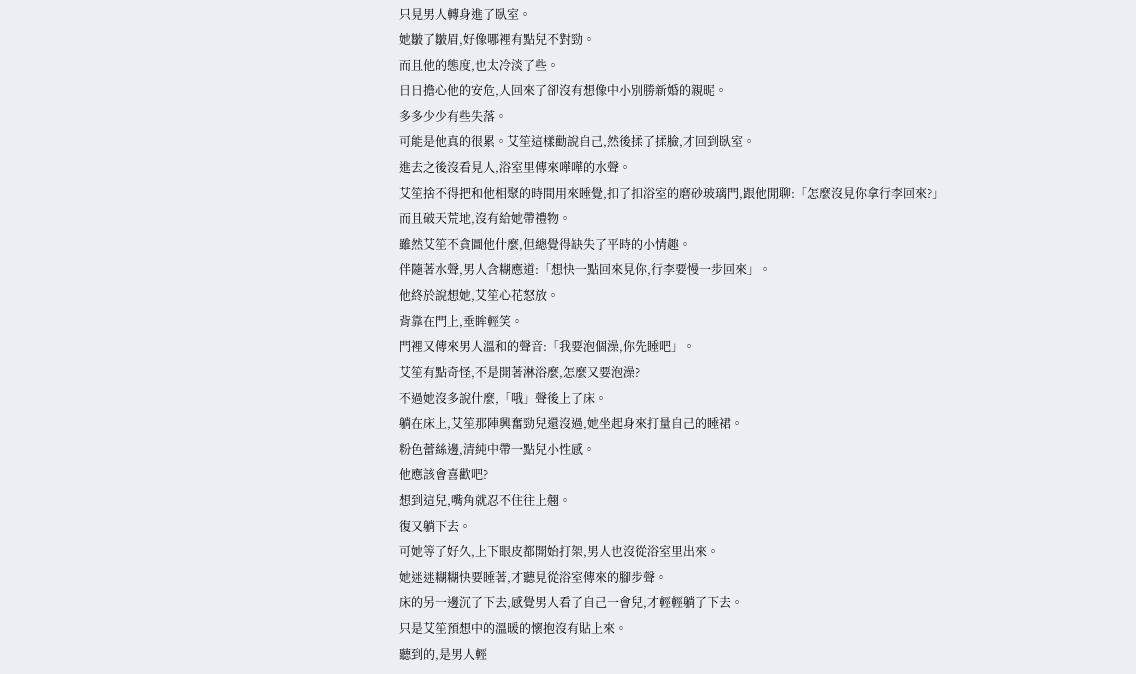只見男人轉身進了臥室。
她皺了皺眉,好像哪裡有點兒不對勁。
而且他的態度,也太冷淡了些。
日日擔心他的安危,人回來了卻沒有想像中小別勝新婚的親昵。
多多少少有些失落。
可能是他真的很累。艾笙這樣勸說自己,然後揉了揉臉,才回到臥室。
進去之後沒看見人,浴室里傳來嘩嘩的水聲。
艾笙捨不得把和他相聚的時間用來睡覺,扣了扣浴室的磨砂玻璃門,跟他閒聊:「怎麼沒見你拿行李回來?」
而且破天荒地,沒有給她帶禮物。
雖然艾笙不貪圖他什麼,但總覺得缺失了平時的小情趣。
伴隨著水聲,男人含糊應道:「想快一點回來見你,行李要慢一步回來」。
他終於說想她,艾笙心花怒放。
背靠在門上,垂眸輕笑。
門裡又傳來男人溫和的聲音:「我要泡個澡,你先睡吧」。
艾笙有點奇怪,不是開著淋浴麼,怎麼又要泡澡?
不過她沒多說什麼,「哦」聲後上了床。
躺在床上,艾笙那陣興奮勁兒還沒過,她坐起身來打量自己的睡裙。
粉色蕾絲邊,清純中帶一點兒小性感。
他應該會喜歡吧?
想到這兒,嘴角就忍不住往上翹。
復又躺下去。
可她等了好久,上下眼皮都開始打架,男人也沒從浴室里出來。
她迷迷糊糊快要睡著,才聽見從浴室傳來的腳步聲。
床的另一邊沉了下去,感覺男人看了自己一會兒,才輕輕躺了下去。
只是艾笙預想中的溫暖的懷抱沒有貼上來。
聽到的,是男人輕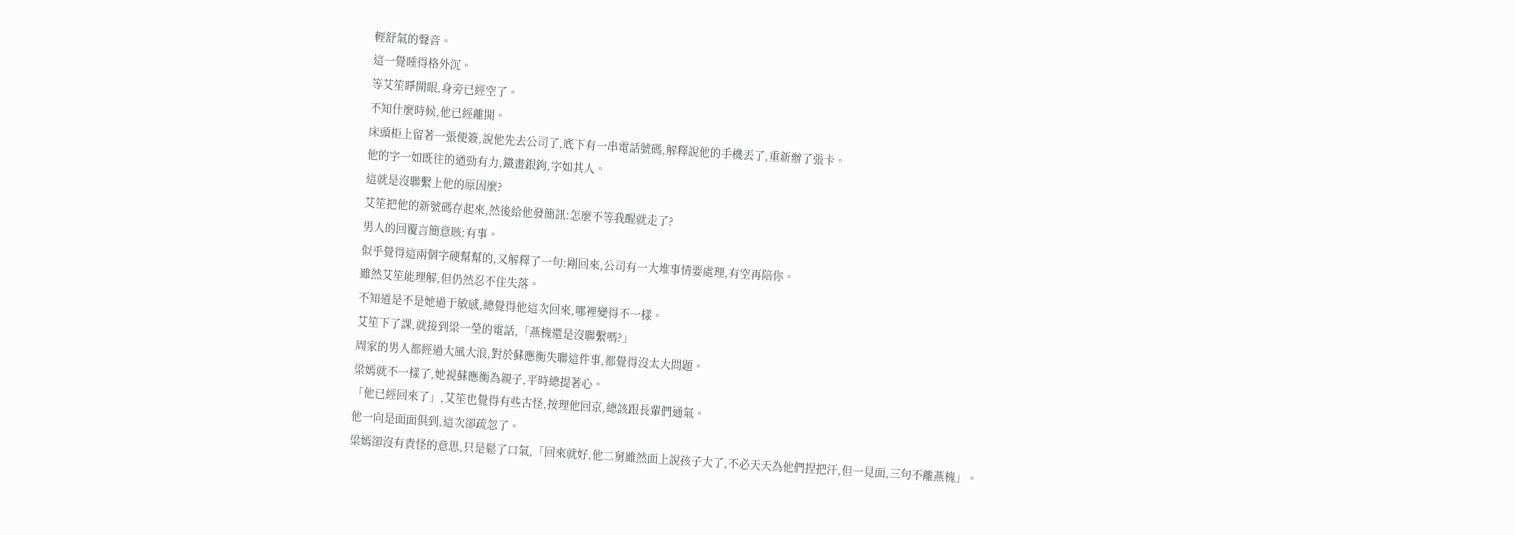輕舒氣的聲音。
這一覺睡得格外沉。
等艾笙睜開眼,身旁已經空了。
不知什麼時候,他已經離開。
床頭柜上留著一張便簽,說他先去公司了,底下有一串電話號碼,解釋說他的手機丟了,重新辦了張卡。
他的字一如既往的遒勁有力,鐵畫銀鉤,字如其人。
這就是沒聯繫上他的原因麼?
艾笙把他的新號碼存起來,然後給他發簡訊:怎麼不等我醒就走了?
男人的回覆言簡意賅:有事。
似乎覺得這兩個字硬幫幫的,又解釋了一句:剛回來,公司有一大堆事情要處理,有空再陪你。
雖然艾笙能理解,但仍然忍不住失落。
不知道是不是她過于敏感,總覺得他這次回來,哪裡變得不一樣。
艾笙下了課,就接到梁一瑩的電話,「燕槐還是沒聯繫嗎?」
周家的男人都經過大風大浪,對於蘇應衡失聯這件事,都覺得沒太大問題。
梁嫣就不一樣了,她視蘇應衡為親子,平時總提著心。
「他已經回來了」,艾笙也覺得有些古怪,按理他回京,總該跟長輩們通氣。
他一向是面面俱到,這次卻疏忽了。
梁嫣卻沒有責怪的意思,只是鬆了口氣,「回來就好,他二舅雖然面上說孩子大了,不必天天為他們捏把汗,但一見面,三句不離燕槐」。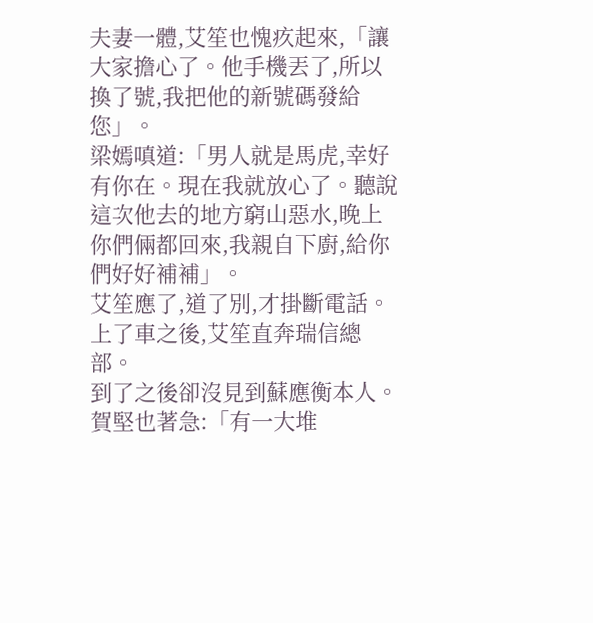夫妻一體,艾笙也愧疚起來,「讓大家擔心了。他手機丟了,所以換了號,我把他的新號碼發給您」。
梁嫣嗔道:「男人就是馬虎,幸好有你在。現在我就放心了。聽說這次他去的地方窮山惡水,晚上你們倆都回來,我親自下廚,給你們好好補補」。
艾笙應了,道了別,才掛斷電話。
上了車之後,艾笙直奔瑞信總部。
到了之後卻沒見到蘇應衡本人。
賀堅也著急:「有一大堆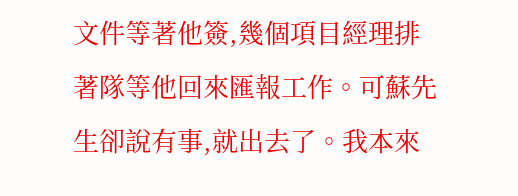文件等著他簽,幾個項目經理排著隊等他回來匯報工作。可蘇先生卻說有事,就出去了。我本來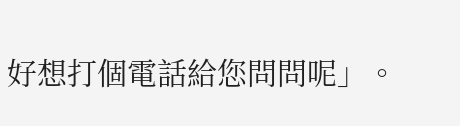好想打個電話給您問問呢」。